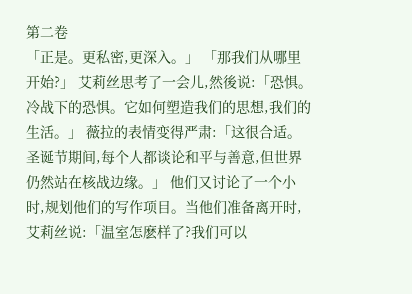第二卷
「正是。更私密,更深入。」 「那我们从哪里开始?」 艾莉丝思考了一会儿,然後说:「恐惧。冷战下的恐惧。它如何塑造我们的思想,我们的生活。」 薇拉的表情变得严肃:「这很合适。圣诞节期间,每个人都谈论和平与善意,但世界仍然站在核战边缘。」 他们又讨论了一个小时,规划他们的写作项目。当他们准备离开时,艾莉丝说:「温室怎麽样了?我们可以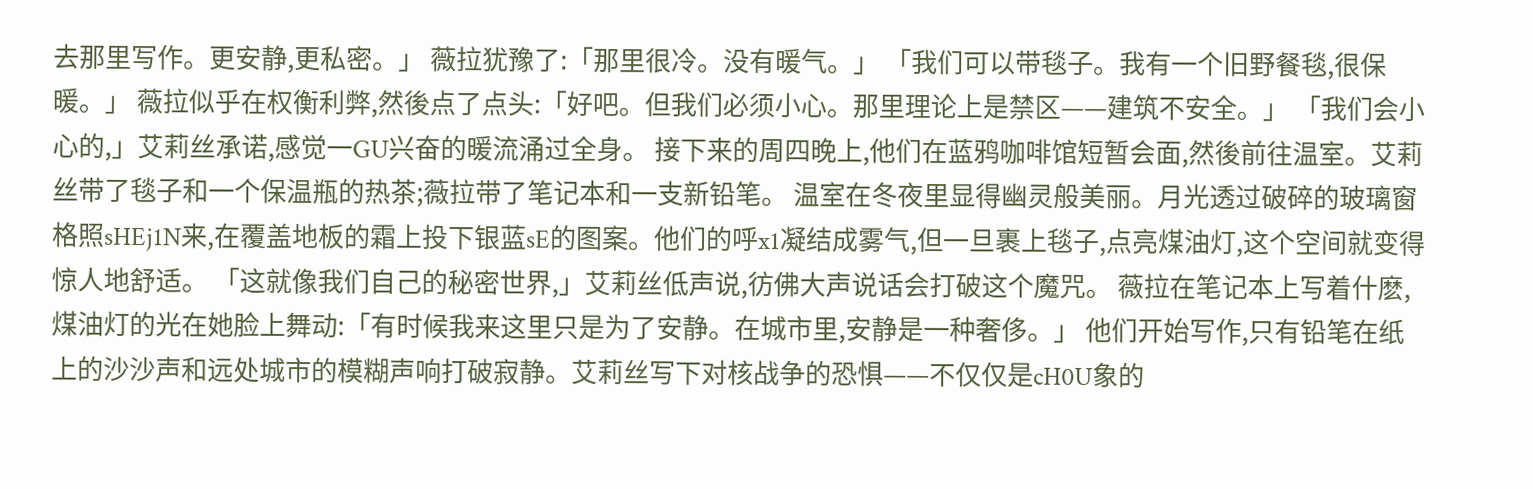去那里写作。更安静,更私密。」 薇拉犹豫了:「那里很冷。没有暖气。」 「我们可以带毯子。我有一个旧野餐毯,很保暖。」 薇拉似乎在权衡利弊,然後点了点头:「好吧。但我们必须小心。那里理论上是禁区——建筑不安全。」 「我们会小心的,」艾莉丝承诺,感觉一GU兴奋的暖流涌过全身。 接下来的周四晚上,他们在蓝鸦咖啡馆短暂会面,然後前往温室。艾莉丝带了毯子和一个保温瓶的热茶;薇拉带了笔记本和一支新铅笔。 温室在冬夜里显得幽灵般美丽。月光透过破碎的玻璃窗格照sHEj1N来,在覆盖地板的霜上投下银蓝sE的图案。他们的呼x1凝结成雾气,但一旦裹上毯子,点亮煤油灯,这个空间就变得惊人地舒适。 「这就像我们自己的秘密世界,」艾莉丝低声说,彷佛大声说话会打破这个魔咒。 薇拉在笔记本上写着什麽,煤油灯的光在她脸上舞动:「有时候我来这里只是为了安静。在城市里,安静是一种奢侈。」 他们开始写作,只有铅笔在纸上的沙沙声和远处城市的模糊声响打破寂静。艾莉丝写下对核战争的恐惧——不仅仅是cH0U象的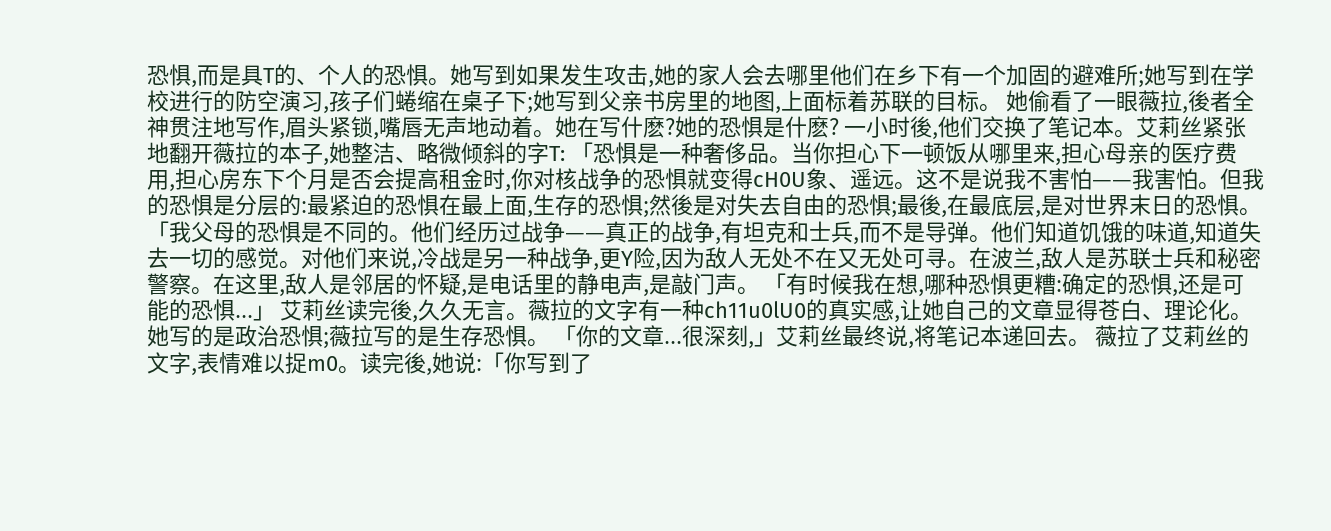恐惧,而是具T的、个人的恐惧。她写到如果发生攻击,她的家人会去哪里他们在乡下有一个加固的避难所;她写到在学校进行的防空演习,孩子们蜷缩在桌子下;她写到父亲书房里的地图,上面标着苏联的目标。 她偷看了一眼薇拉,後者全神贯注地写作,眉头紧锁,嘴唇无声地动着。她在写什麽?她的恐惧是什麽? 一小时後,他们交换了笔记本。艾莉丝紧张地翻开薇拉的本子,她整洁、略微倾斜的字T: 「恐惧是一种奢侈品。当你担心下一顿饭从哪里来,担心母亲的医疗费用,担心房东下个月是否会提高租金时,你对核战争的恐惧就变得cH0U象、遥远。这不是说我不害怕——我害怕。但我的恐惧是分层的:最紧迫的恐惧在最上面,生存的恐惧;然後是对失去自由的恐惧;最後,在最底层,是对世界末日的恐惧。 「我父母的恐惧是不同的。他们经历过战争——真正的战争,有坦克和士兵,而不是导弹。他们知道饥饿的味道,知道失去一切的感觉。对他们来说,冷战是另一种战争,更Y险,因为敌人无处不在又无处可寻。在波兰,敌人是苏联士兵和秘密警察。在这里,敌人是邻居的怀疑,是电话里的静电声,是敲门声。 「有时候我在想,哪种恐惧更糟:确定的恐惧,还是可能的恐惧...」 艾莉丝读完後,久久无言。薇拉的文字有一种ch11u0lU0的真实感,让她自己的文章显得苍白、理论化。她写的是政治恐惧;薇拉写的是生存恐惧。 「你的文章...很深刻,」艾莉丝最终说,将笔记本递回去。 薇拉了艾莉丝的文字,表情难以捉m0。读完後,她说:「你写到了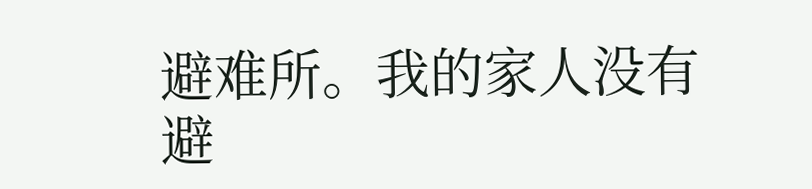避难所。我的家人没有避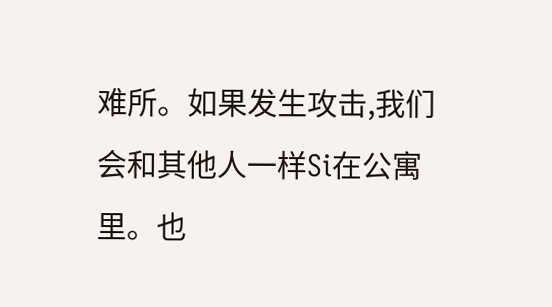难所。如果发生攻击,我们会和其他人一样Si在公寓里。也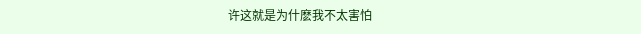许这就是为什麽我不太害怕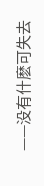——没有什麽可失去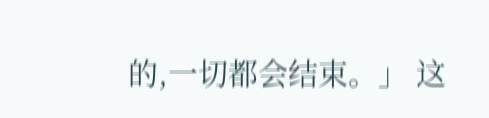的,一切都会结束。」 这